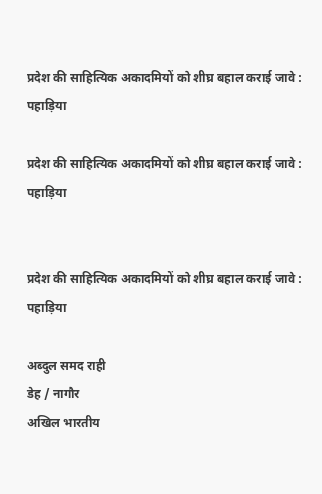प्रदेश की साहित्यिक अकादमियों को शीघ्र बहाल कराई जावे : पहाड़िया

प्रदेश की साहित्यिक अकादमियों को शीघ्र बहाल कराई जावे : पहाड़िया


प्रदेश की साहित्यिक अकादमियों को शीघ्र बहाल कराई जावे : पहाड़िया

अब्दुल समद राही
डेह / नागौर
अखिल भारतीय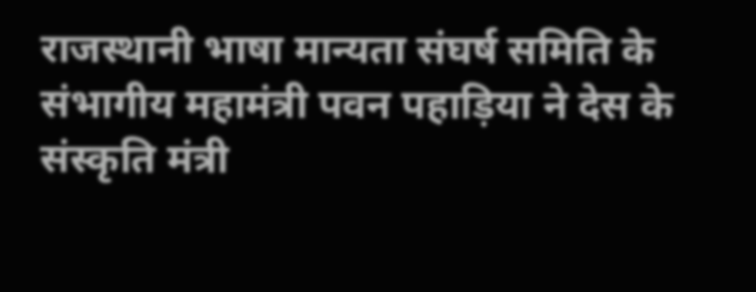राजस्थानी भाषा मान्यता संघर्ष समिति के संभागीय महामंत्री पवन पहाड़िया ने देस के संस्कृति मंत्री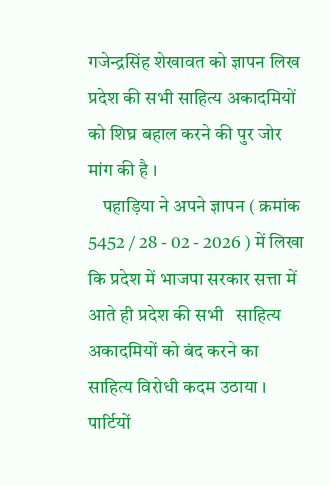गजेन्द्रसिंह शेखावत को ज्ञापन लिख प्रदेश की सभी साहित्य अकादमियों को शिघ्र बहाल करने की पुर जोर मांग की है ।
    पहाड़िया ने अपने ज्ञापन ( क्रमांक 5452 / 28 - 02 - 2026 ) में लिखा कि प्रदेश में भाजपा सरकार सत्ता में आते ही प्रदेश की सभी   साहित्य अकादमियों को बंद करने का साहित्य विरोधी कदम उठाया । पार्टियों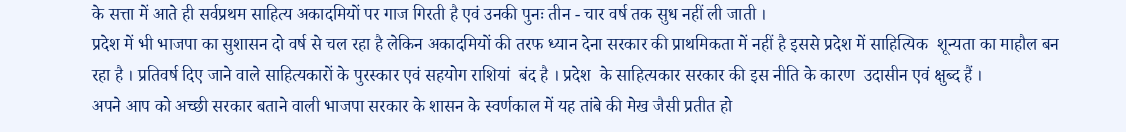के सत्ता में आते ही सर्वप्रथम साहित्य अकादमियों पर गाज गिरती है एवं उनकी पुनः तीन - चार वर्ष तक सुध नहीं ली जाती ।
प्रदेश में भी भाजपा का सुशासन दो वर्ष से चल रहा है लेकिन अकादमियों की तरफ ध्यान देना सरकार की प्राथमिकता में नहीं है इससे प्रदेश में साहित्यिक  शून्यता का माहौल बन रहा है । प्रतिवर्ष दिए जाने वाले साहित्यकारों के पुरस्कार एवं सहयोग राशियां  बंद है । प्रदेश  के साहित्यकार सरकार की इस नीति के कारण  उदासीन एवं क्षुब्द हैं ।
अपने आप को अच्छी सरकार बताने वाली भाजपा सरकार के शासन के स्वर्णकाल में यह तांबे की मेख जैसी प्रतीत हो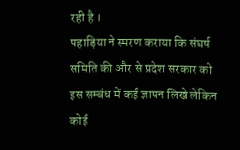रही है ।
पहाड़िया ने स्मरण कराया कि संघर्ष समिति की और से प्रदेश सरकार को इस सम्बंध में कई ज्ञापन लिखे लेकिन कोई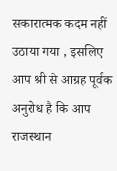सकारात्मक कदम नहीं उठाया गया , इसलिए आप श्री से आग्रह पूर्वक अनुरोध है कि आप राजस्थान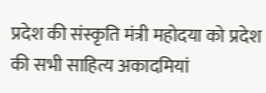प्रदेश की संस्कृति मंत्री महोदया को प्रदेश की सभी साहित्य अकादमियां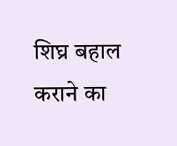शिघ्र बहाल कराने का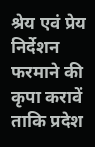श्रेय एवं प्रेय निर्देशन  फरमाने की कृपा करावें ताकि प्रदेश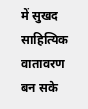में सुखद साहित्यिक वातावरण बन सके